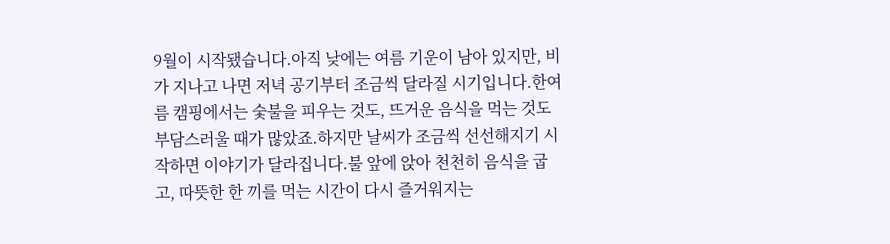9월이 시작됐습니다.아직 낮에는 여름 기운이 남아 있지만, 비가 지나고 나면 저녁 공기부터 조금씩 달라질 시기입니다.한여름 캠핑에서는 숯불을 피우는 것도, 뜨거운 음식을 먹는 것도 부담스러울 때가 많았죠.하지만 날씨가 조금씩 선선해지기 시작하면 이야기가 달라집니다.불 앞에 앉아 천천히 음식을 굽고, 따뜻한 한 끼를 먹는 시간이 다시 즐거워지는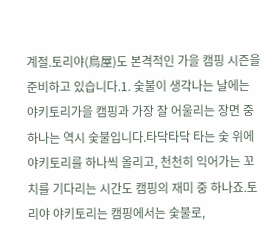계절.토리야(鳥屋)도 본격적인 가을 캠핑 시즌을 준비하고 있습니다.1. 숯불이 생각나는 날에는 야키토리가을 캠핑과 가장 잘 어울리는 장면 중 하나는 역시 숯불입니다.타닥타닥 타는 숯 위에 야키토리를 하나씩 올리고, 천천히 익어가는 꼬치를 기다리는 시간도 캠핑의 재미 중 하나죠.토리야 야키토리는 캠핑에서는 숯불로,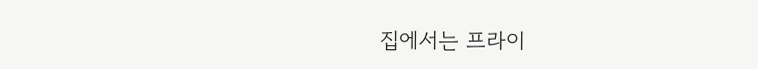집에서는 프라이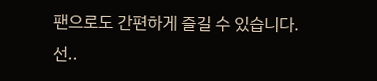팬으로도 간편하게 즐길 수 있습니다.선..